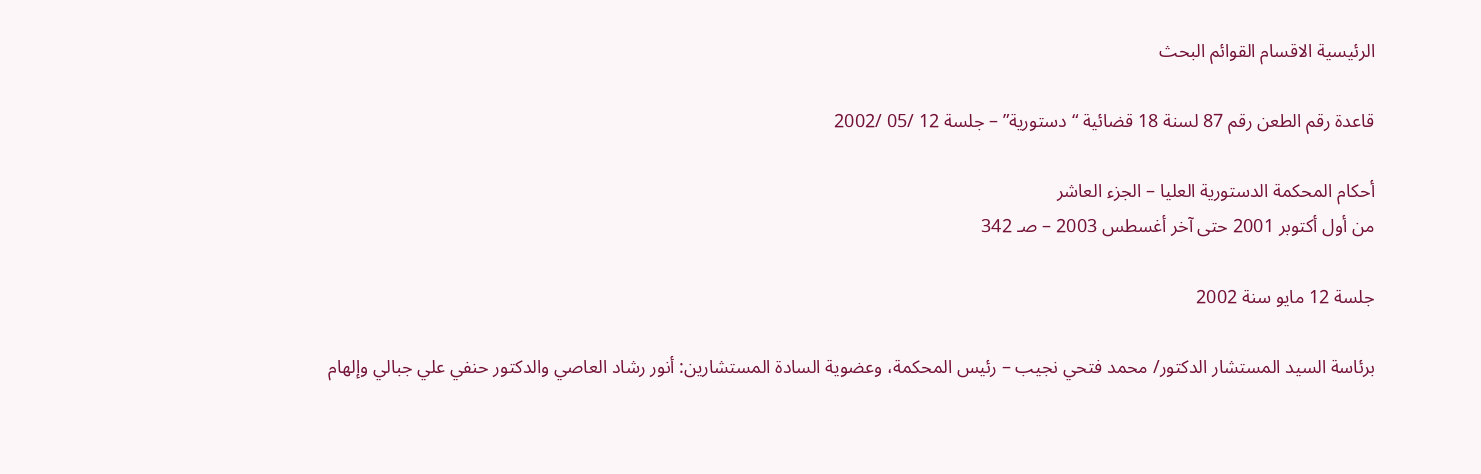الرئيسية الاقسام القوائم البحث

قاعدة رقم الطعن رقم 87 لسنة 18 قضائية “دستورية” – جلسة 12 /05 /2002

أحكام المحكمة الدستورية العليا – الجزء العاشر
من أول أكتوبر 2001 حتى آخر أغسطس 2003 – صـ 342

جلسة 12 مايو سنة 2002

برئاسة السيد المستشار الدكتور/ محمد فتحي نجيب – رئيس المحكمة، وعضوية السادة المستشارين: أنور رشاد العاصي والدكتور حنفي علي جبالي وإلهام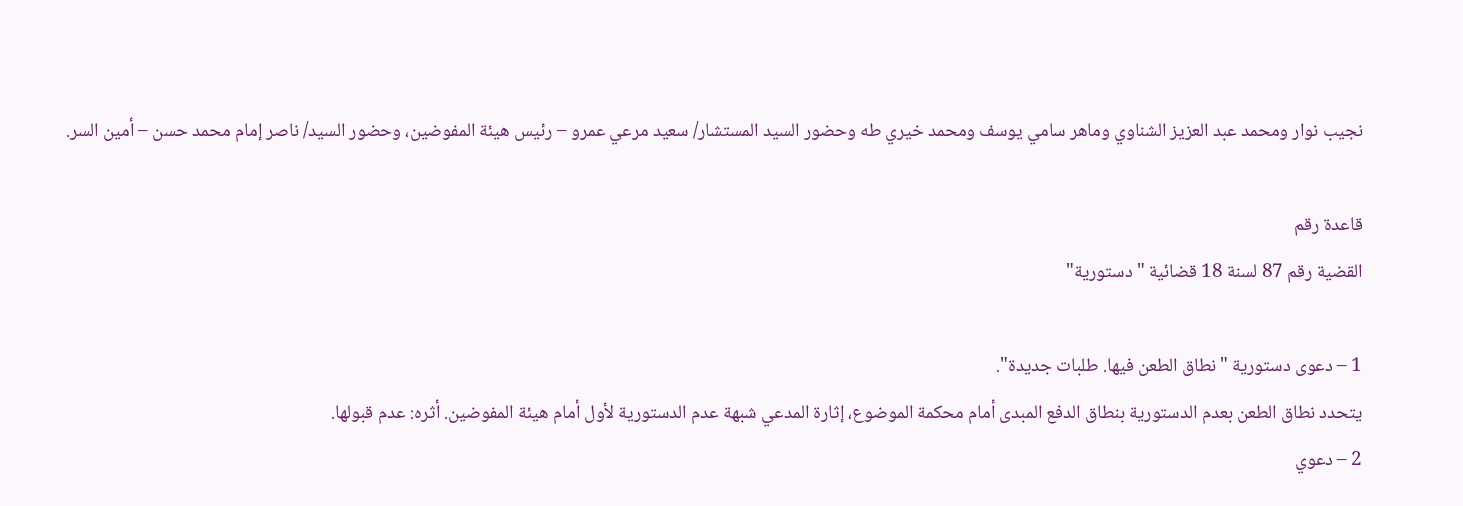نجيب نوار ومحمد عبد العزيز الشناوي وماهر سامي يوسف ومحمد خيري طه وحضور السيد المستشار/ سعيد مرعي عمرو – رئيس هيئة المفوضين، وحضور السيد/ ناصر إمام محمد حسن – أمين السر.

قاعدة رقم
القضية رقم 87 لسنة 18 قضائية "دستورية"

1 – دعوى دستورية "نطاق الطعن فيها. طلبات جديدة".
يتحدد نطاق الطعن بعدم الدستورية بنطاق الدفع المبدى أمام محكمة الموضوع، إثارة المدعي شبهة عدم الدستورية لأول أمام هيئة المفوضين. أثره: عدم قبولها.
2 – دعوي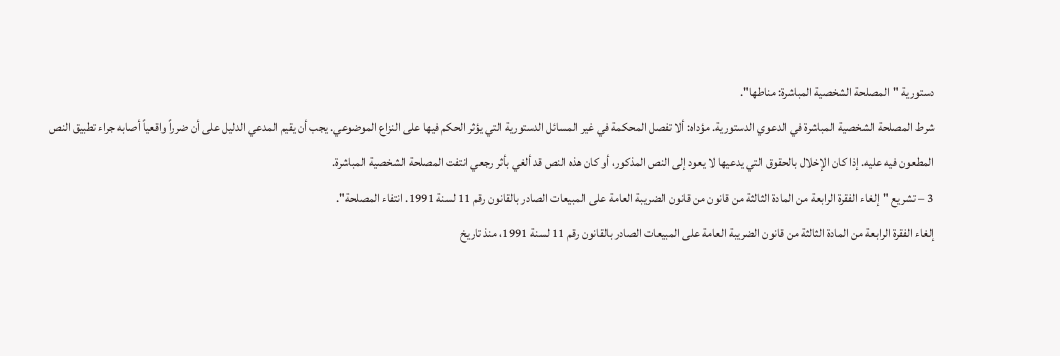دستورية "المصلحة الشخصية المباشرة: مناطها".
شرط المصلحة الشخصية المباشرة في الدعوي الدستورية. مؤداه: ألا تفصل المحكمة في غير المسائل الدستورية التي يؤثر الحكم فيها على النزاع الموضوعي. يجب أن يقيم المدعي الدليل على أن ضرراً واقعياً أصابه جراء تطبيق النص المطعون فيه عليه. إذا كان الإخلال بالحقوق التي يدعيها لا يعود إلى النص المذكور، أو كان هذه النص قد ألغي بأثر رجعي انتفت المصلحة الشخصية المباشرة.
3 – تشريع "إلغاء الفقرة الرابعة من المادة الثالثة من قانون من قانون الضريبة العامة على المبيعات الصادر بالقانون رقم 11 لسنة 1991. انتفاء المصلحة".
إلغاء الفقرة الرابعة من المادة الثالثة من قانون الضريبة العامة على المبيعات الصادر بالقانون رقم 11 لسنة 1991، منذ تاريخ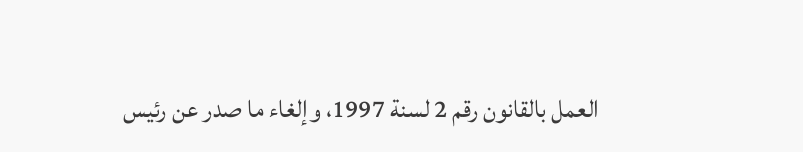العمل بالقانون رقم 2 لسنة 1997، وإلغاء ما صدر عن رئيس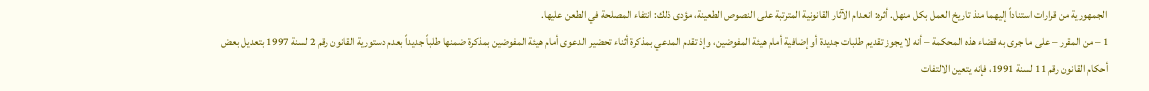الجمهورية من قرارات استناداً إليهما منذ تاريخ العمل بكل منهل. أثره: انعدام الآثار القانونية المترتبة على النصوص الطعينة، مؤدى ذلك: انتفاء المصلحة في الطعن عليها.
1 – من المقرر – على ما جرى به قضاء هذه المحكمة – أنه لا يجوز تقديم طلبات جديدة أو إضافية أمام هيئة المفوضين، وإذ تقدم المدعي بمذكرة أثناء تحضير الدعوى أمام هيئة المفوضين بمذكرة ضمنها طلباً جديداً بعدم دستورية القانون رقم 2 لسنة 1997 بتعديل بعض أحكام القانون رقم 11 لسنة 1991، فإنه يتعين الالتفات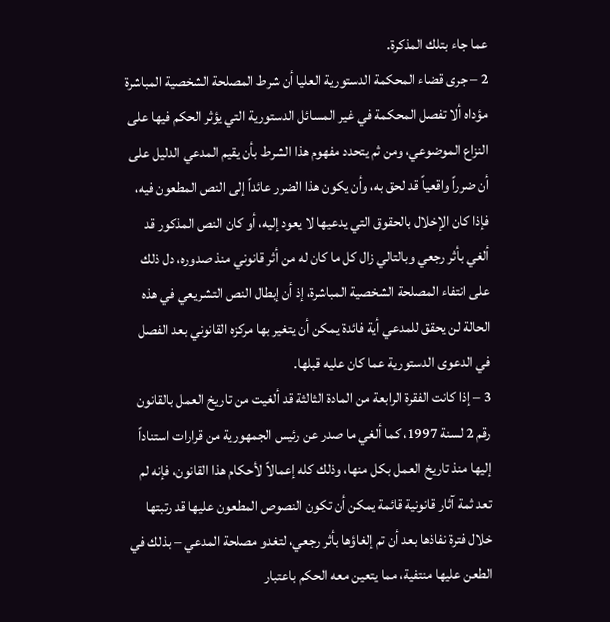عما جاء بتلك المذكرة.
2 – جرى قضاء المحكمة الدستورية العليا أن شرط المصلحة الشخصية المباشرة مؤداه ألا تفصل المحكمة في غير المسائل الدستورية التي يؤثر الحكم فيها على النزاع الموضوعي، ومن ثم يتحدد مفهوم هذا الشرط بأن يقيم المدعي الدليل على أن ضرراً واقعياً قد لحق به، وأن يكون هذا الضرر عائداً إلى النص المطعون فيه، فإذا كان الإخلال بالحقوق التي يدعيها لا يعود إليه، أو كان النص المذكور قد ألغي بأثر رجعي وبالتالي زال كل ما كان له من أثر قانوني منذ صدوره، دل ذلك على انتفاء المصلحة الشخصية المباشرة، إذ أن إبطال النص التشريعي في هذه الحالة لن يحقق للمدعي أية فائدة يمكن أن يتغير بها مركزه القانوني بعد الفصل في الدعوى الدستورية عما كان عليه قبلها.
3 – إذا كانت الفقرة الرابعة من المادة الثالثة قد ألغيت من تاريخ العمل بالقانون رقم 2 لسنة 1997، كما ألغي ما صدر عن رئيس الجمهورية من قرارات استناداً إليها منذ تاريخ العمل بكل منها، وذلك كله إعمالاً لأحكام هذا القانون، فإنه لم تعد ثمة آثار قانونية قائمة يمكن أن تكون النصوص المطعون عليها قد رتبتها خلال فترة نفاذها بعد أن تم إلغاؤها بأثر رجعي، لتغدو مصلحة المدعي – بذلك في الطعن عليها منتفية، مما يتعين معه الحكم باعتبار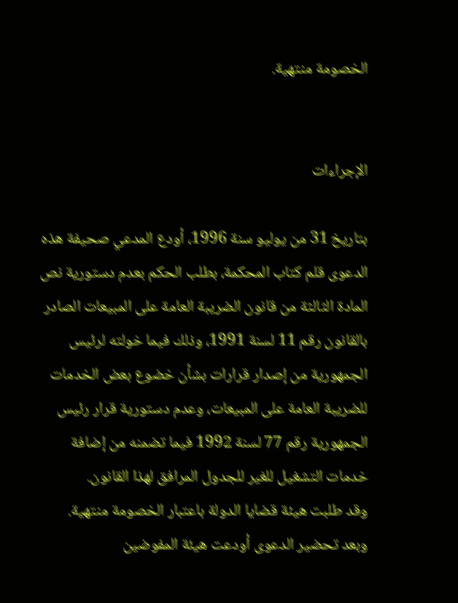الخصومة منتهية.


الإجراءات

بتاريخ 31 من يوليو سنة 1996، أودع المدعي صحيفة هذه الدعوى قلم كتاب المحكمة، بطلب الحكم بعدم دستورية نص المادة الثالثة من قانون الضريبة العامة على المبيعات الصادر بالقانون رقم 11 لسنة 1991، وذلك فيما خولته لرئيس الجمهورية من إصدار قرارات بشأن خضوع بعض الخدمات للضريبة العامة على المبيعات، وعدم دستورية قرار رئيس الجمهورية رقم 77 لسنة 1992 فيما تضمنه من إضافة خدمات التشغيل للغير للجدول المرافق لهذا القانون.
وقد طلبت هيئة قضايا الدولة باعتبار الخصومة منتهية.
وبعد تحضير الدعوى أودعت هيئة المفوضين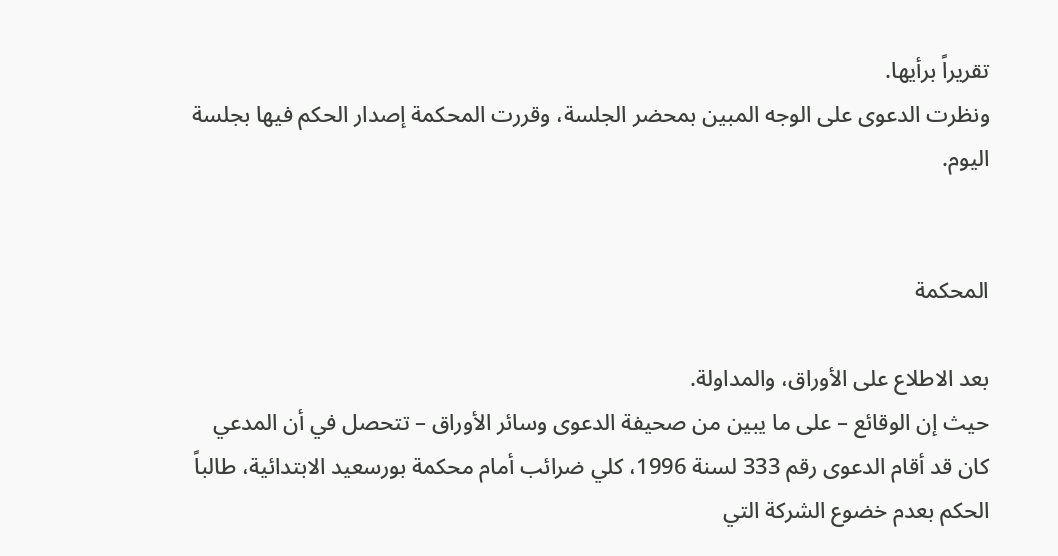تقريراً برأيها.
ونظرت الدعوى على الوجه المبين بمحضر الجلسة، وقررت المحكمة إصدار الحكم فيها بجلسة اليوم.


المحكمة

بعد الاطلاع على الأوراق، والمداولة.
حيث إن الوقائع – على ما يبين من صحيفة الدعوى وسائر الأوراق – تتحصل في أن المدعي كان قد أقام الدعوى رقم 333 لسنة 1996، كلي ضرائب أمام محكمة بورسعيد الابتدائية، طالباً الحكم بعدم خضوع الشركة التي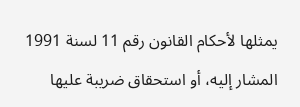يمثلها لأحكام القانون رقم 11 لسنة 1991 المشار إليه، أو استحقاق ضريبة عليها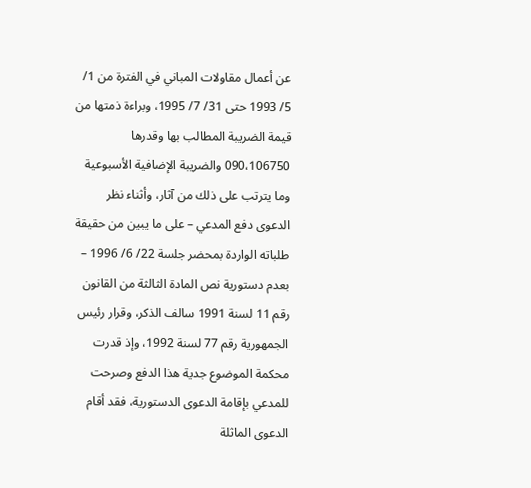عن أعمال مقاولات المباني في الفترة من 1/ 5/ 1993 حتى 31/ 7/ 1995، وبراءة ذمتها من قيمة الضريبة المطالب بها وقدرها 090،106750 والضريبة الإضافية الأسبوعية وما يترتب على ذلك من آثار، وأثناء نظر الدعوى دفع المدعي – على ما يبين من حقيقة طلباته الواردة بمحضر جلسة 22/ 6/ 1996 – بعدم دستورية نص المادة الثالثة من القانون رقم 11 لسنة 1991 سالف الذكر، وقرار رئيس الجمهورية رقم 77 لسنة 1992، وإذ قدرت محكمة الموضوع جدية هذا الدفع وصرحت للمدعي بإقامة الدعوى الدستورية، فقد أقام الدعوى الماثلة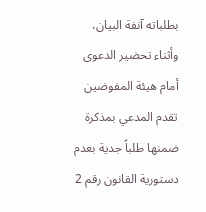بطلباته آنفة البيان، وأثناء تحضير الدعوى أمام هيئة المفوضين تقدم المدعي بمذكرة ضمنها طلباً جدية بعدم دستورية القانون رقم 2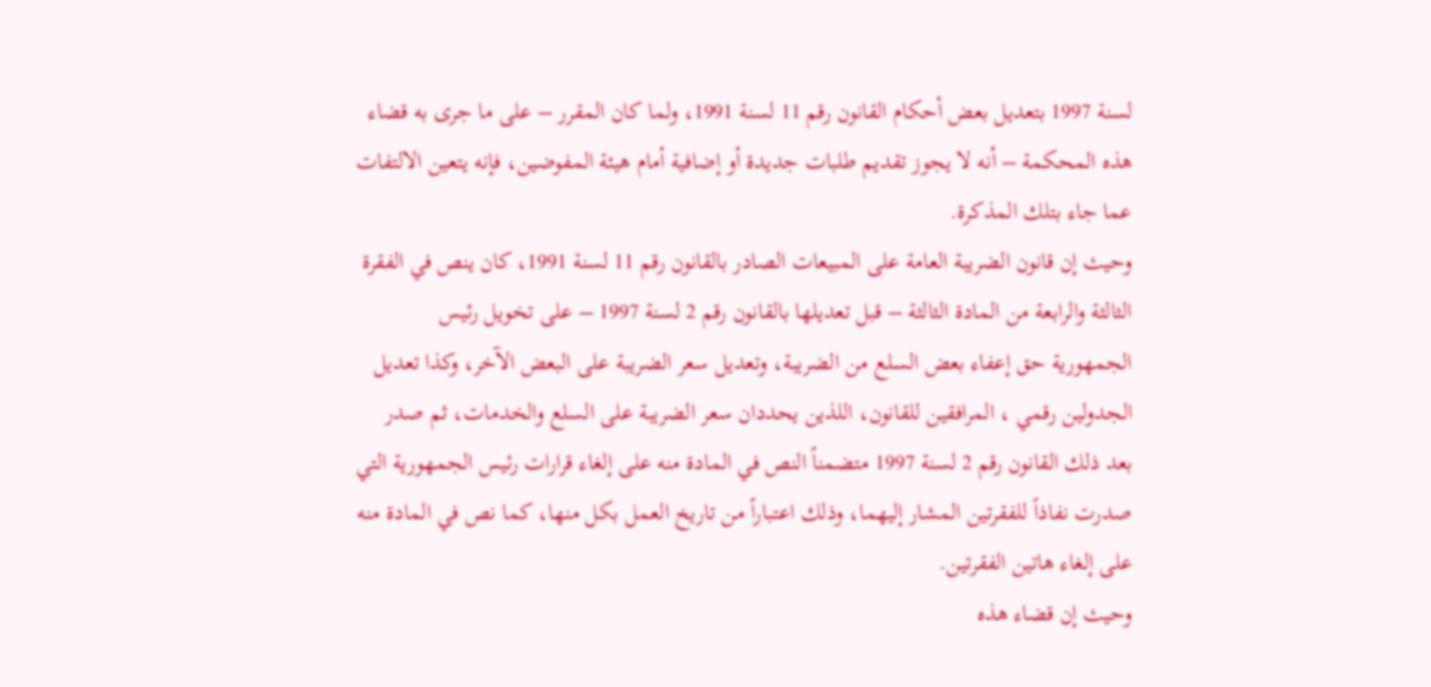لسنة 1997 بتعديل بعض أحكام القانون رقم 11 لسنة 1991، ولما كان المقرر – على ما جرى به قضاء هذه المحكمة – أنه لا يجوز تقديم طلبات جديدة أو إضافية أمام هيئة المفوضين، فإنه يتعين الالتفات عما جاء بتلك المذكرة.
وحيث إن قانون الضريبة العامة على المبيعات الصادر بالقانون رقم 11 لسنة 1991، كان ينص في الفقرة الثالثة والرابعة من المادة الثالثة – قبل تعديلها بالقانون رقم 2 لسنة 1997 – على تخويل رئيس الجمهورية حق إعفاء بعض السلع من الضريبة، وتعديل سعر الضريبة على البعض الآخر، وكذا تعديل الجدولين رقمي ، المرافقين للقانون، اللذين يحددان سعر الضريبة على السلع والخدمات، ثم صدر بعد ذلك القانون رقم 2 لسنة 1997 متضمناً النص في المادة منه على إلغاء قرارات رئيس الجمهورية التي صدرت نفاذاً للفقرتين المشار إليهما، وذلك اعتباراً من تاريخ العمل بكل منها، كما نص في المادة منه على إلغاء هاتين الفقرتين.
وحيث إن قضاء هذه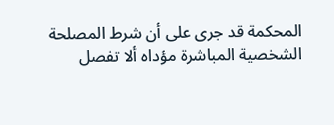المحكمة قد جرى على أن شرط المصلحة الشخصية المباشرة مؤداه ألا تفصل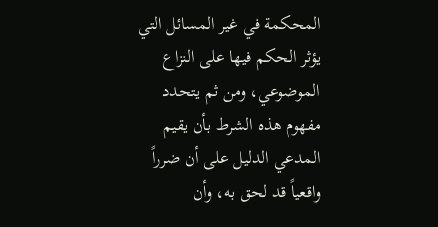المحكمة في غير المسائل التي يؤثر الحكم فيها على النزاع الموضوعي، ومن ثم يتحدد مفهوم هذه الشرط بأن يقيم المدعي الدليل على أن ضرراً واقعياً قد لحق به، وأن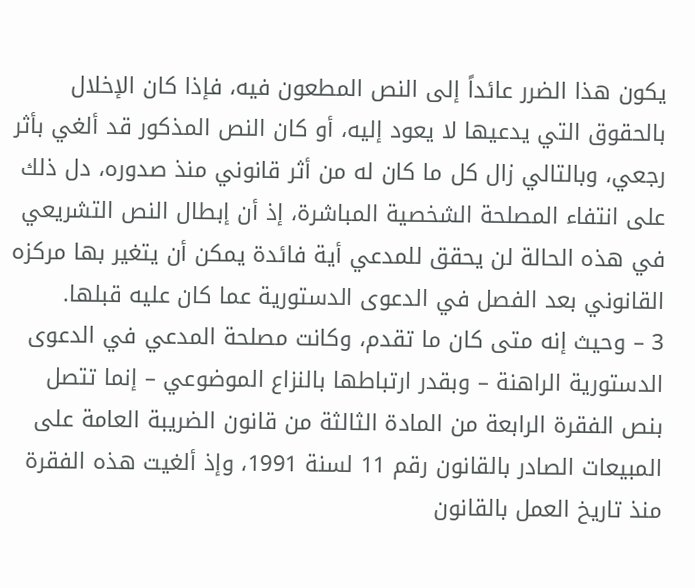يكون هذا الضرر عائداً إلى النص المطعون فيه، فإذا كان الإخلال بالحقوق التي يدعيها لا يعود إليه، أو كان النص المذكور قد ألغي بأثر رجعي، وبالتالي زال كل ما كان له من أثر قانوني منذ صدوره، دل ذلك على انتفاء المصلحة الشخصية المباشرة، إذ أن إبطال النص التشريعي في هذه الحالة لن يحقق للمدعي أية فائدة يمكن أن يتغير بها مركزه القانوني بعد الفصل في الدعوى الدستورية عما كان عليه قبلها.
3 – وحيث إنه متى كان ما تقدم، وكانت مصلحة المدعي في الدعوى الدستورية الراهنة – وبقدر ارتباطها بالنزاع الموضوعي – إنما تتصل بنص الفقرة الرابعة من المادة الثالثة من قانون الضريبة العامة على المبيعات الصادر بالقانون رقم 11 لسنة 1991، وإذ ألغيت هذه الفقرة منذ تاريخ العمل بالقانون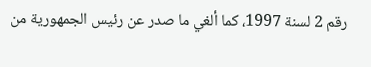رقم 2 لسنة 1997، كما ألغي ما صدر عن رئيس الجمهورية من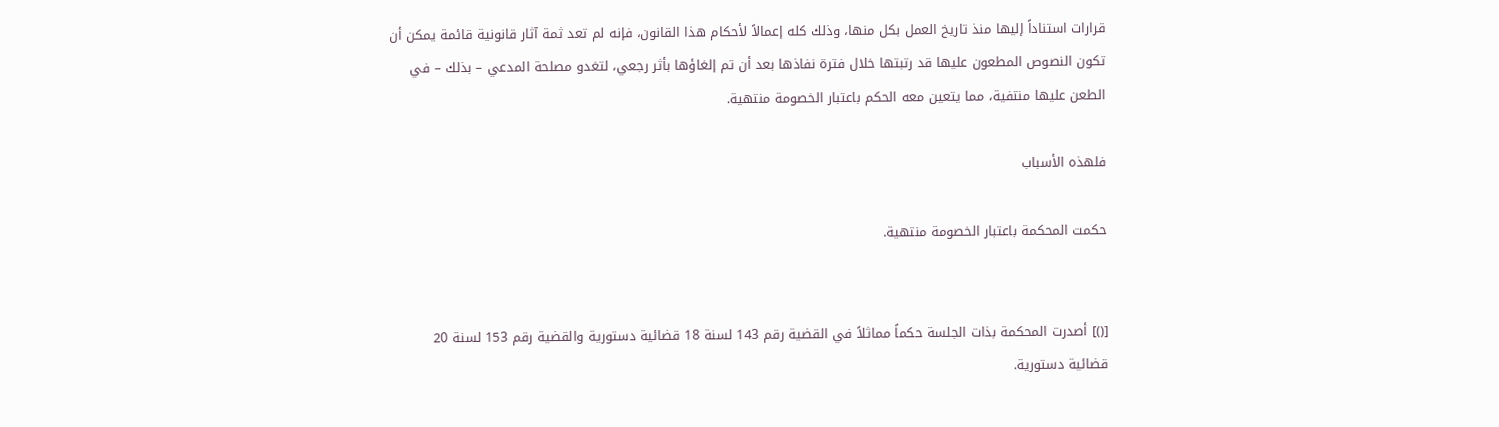قرارات استناداً إليها منذ تاريخ العمل بكل منها، وذلك كله إعمالاً لأحكام هذا القانون، فإنه لم تعد ثمة آثار قانونية قائمة يمكن أن تكون النصوص المطعون عليها قد رتبتها خلال فترة نفاذها بعد أن تم إلغاؤها بأثر رجعي، لتغدو مصلحة المدعي – بذلك – في الطعن عليها منتفية، مما يتعين معه الحكم باعتبار الخصومة منتهية.

فلهذه الأسباب

حكمت المحكمة باعتبار الخصومة منتهية.


[()] أصدرت المحكمة بذات الجلسة حكماً مماثلاً في القضية رقم 143 لسنة 18 قضائية دستورية والقضية رقم 153 لسنة 20 قضائية دستورية.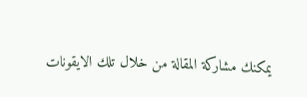يمكنك مشاركة المقالة من خلال تلك الايقونات